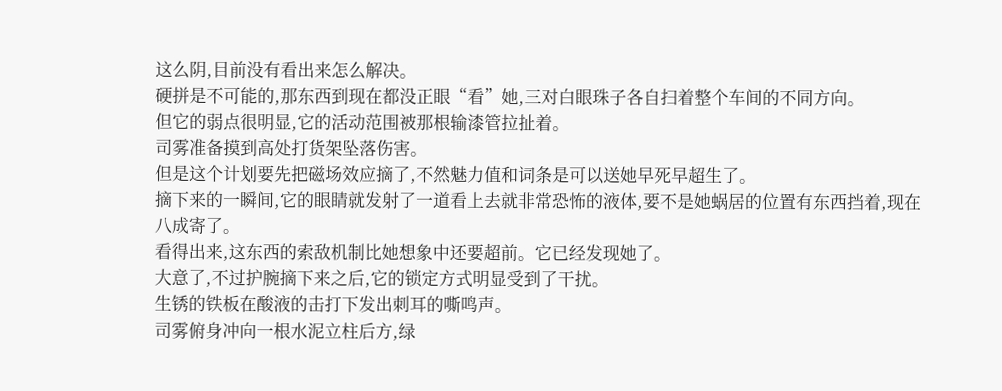这么阴,目前没有看出来怎么解决。
硬拼是不可能的,那东西到现在都没正眼“看”她,三对白眼珠子各自扫着整个车间的不同方向。
但它的弱点很明显,它的活动范围被那根输漆管拉扯着。
司雾准备摸到高处打货架坠落伤害。
但是这个计划要先把磁场效应摘了,不然魅力值和词条是可以送她早死早超生了。
摘下来的一瞬间,它的眼睛就发射了一道看上去就非常恐怖的液体,要不是她蜗居的位置有东西挡着,现在八成寄了。
看得出来,这东西的索敌机制比她想象中还要超前。它已经发现她了。
大意了,不过护腕摘下来之后,它的锁定方式明显受到了干扰。
生锈的铁板在酸液的击打下发出刺耳的嘶鸣声。
司雾俯身冲向一根水泥立柱后方,绿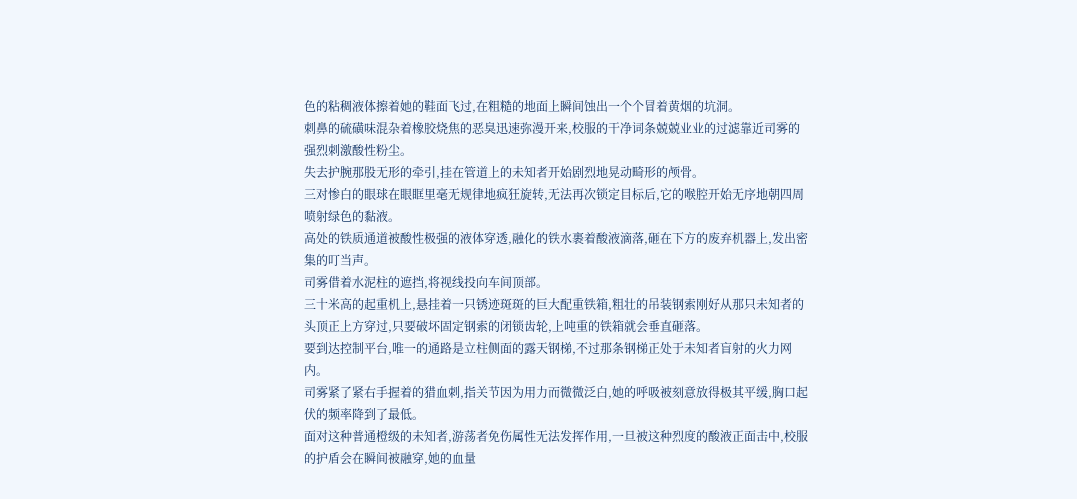色的粘稠液体擦着她的鞋面飞过,在粗糙的地面上瞬间蚀出一个个冒着黄烟的坑洞。
刺鼻的硫磺味混杂着橡胶烧焦的恶臭迅速弥漫开来,校服的干净词条兢兢业业的过滤靠近司雾的强烈刺激酸性粉尘。
失去护腕那股无形的牵引,挂在管道上的未知者开始剧烈地晃动畸形的颅骨。
三对惨白的眼球在眼眶里毫无规律地疯狂旋转,无法再次锁定目标后,它的喉腔开始无序地朝四周喷射绿色的黏液。
高处的铁质通道被酸性极强的液体穿透,融化的铁水裹着酸液滴落,砸在下方的废弃机器上,发出密集的叮当声。
司雾借着水泥柱的遮挡,将视线投向车间顶部。
三十米高的起重机上,悬挂着一只锈迹斑斑的巨大配重铁箱,粗壮的吊装钢索刚好从那只未知者的头顶正上方穿过,只要破坏固定钢索的闭锁齿轮,上吨重的铁箱就会垂直砸落。
要到达控制平台,唯一的通路是立柱侧面的露天钢梯,不过那条钢梯正处于未知者盲射的火力网内。
司雾紧了紧右手握着的猎血刺,指关节因为用力而微微泛白,她的呼吸被刻意放得极其平缓,胸口起伏的频率降到了最低。
面对这种普通橙级的未知者,游荡者免伤属性无法发挥作用,一旦被这种烈度的酸液正面击中,校服的护盾会在瞬间被融穿,她的血量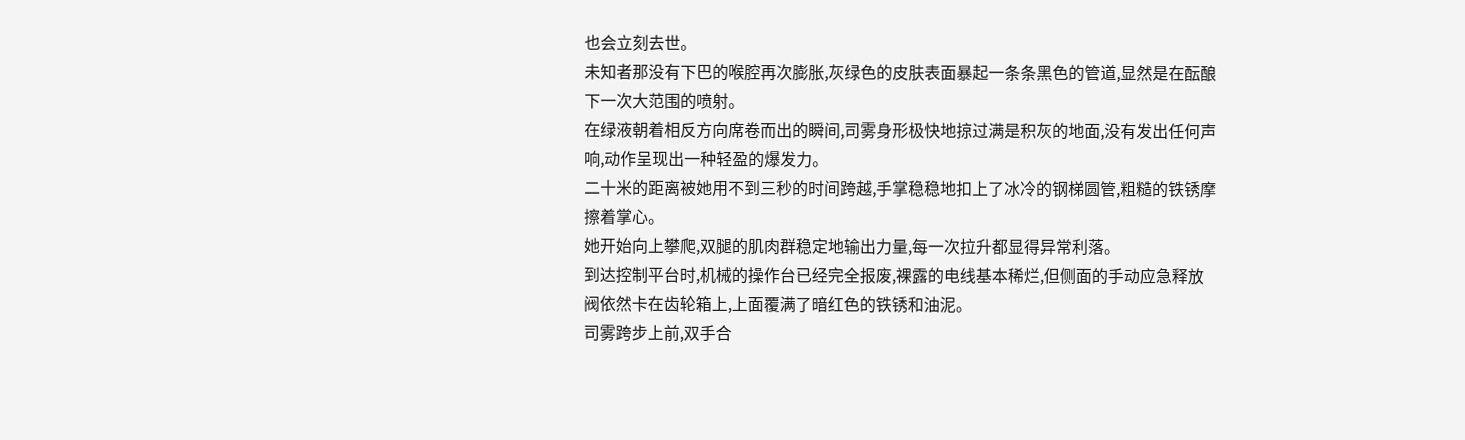也会立刻去世。
未知者那没有下巴的喉腔再次膨胀,灰绿色的皮肤表面暴起一条条黑色的管道,显然是在酝酿下一次大范围的喷射。
在绿液朝着相反方向席卷而出的瞬间,司雾身形极快地掠过满是积灰的地面,没有发出任何声响,动作呈现出一种轻盈的爆发力。
二十米的距离被她用不到三秒的时间跨越,手掌稳稳地扣上了冰冷的钢梯圆管,粗糙的铁锈摩擦着掌心。
她开始向上攀爬,双腿的肌肉群稳定地输出力量,每一次拉升都显得异常利落。
到达控制平台时,机械的操作台已经完全报废,裸露的电线基本稀烂,但侧面的手动应急释放阀依然卡在齿轮箱上,上面覆满了暗红色的铁锈和油泥。
司雾跨步上前,双手合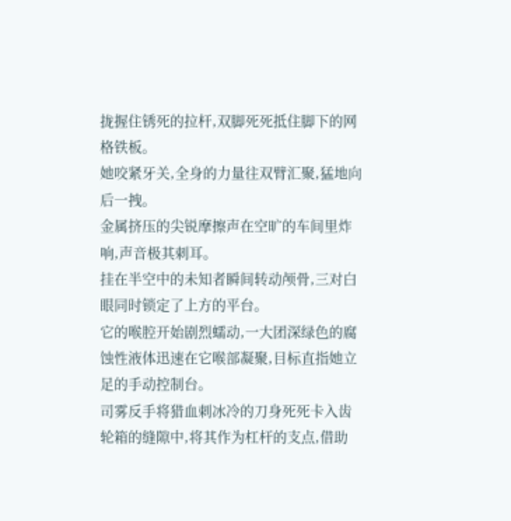拢握住锈死的拉杆,双脚死死抵住脚下的网格铁板。
她咬紧牙关,全身的力量往双臂汇聚,猛地向后一拽。
金属挤压的尖锐摩擦声在空旷的车间里炸响,声音极其刺耳。
挂在半空中的未知者瞬间转动颅骨,三对白眼同时锁定了上方的平台。
它的喉腔开始剧烈蠕动,一大团深绿色的腐蚀性液体迅速在它喉部凝聚,目标直指她立足的手动控制台。
司雾反手将猎血刺冰冷的刀身死死卡入齿轮箱的缝隙中,将其作为杠杆的支点,借助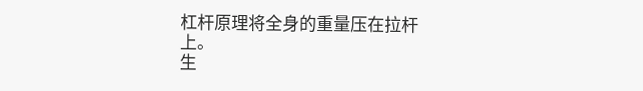杠杆原理将全身的重量压在拉杆上。
生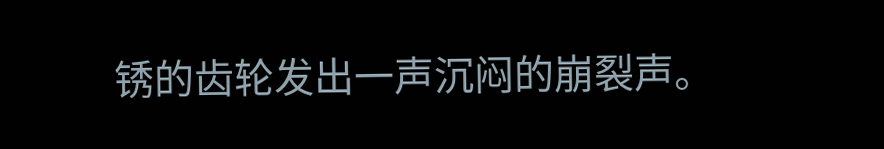锈的齿轮发出一声沉闷的崩裂声。